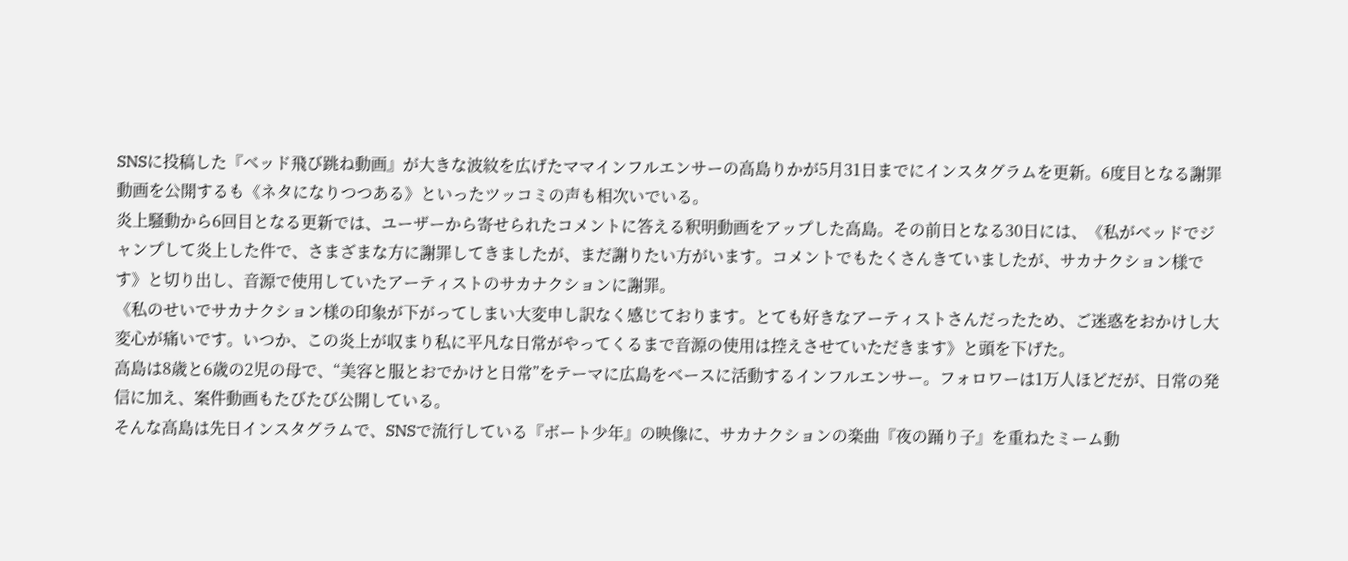SNSに投稿した『ベッド飛び跳ね動画』が大きな波紋を広げたママインフルエンサーの高島りかが5月31日までにインスタグラムを更新。6度目となる謝罪動画を公開するも《ネタになりつつある》といったツッコミの声も相次いでいる。
炎上騒動から6回目となる更新では、ユーザーから寄せられたコメントに答える釈明動画をアップした高島。その前日となる30日には、《私がベッドでジャンプして炎上した件で、さまざまな方に謝罪してきましたが、まだ謝りたい方がいます。コメントでもたくさんきていましたが、サカナクション様です》と切り出し、音源で使用していたアーティストのサカナクションに謝罪。
《私のせいでサカナクション様の印象が下がってしまい大変申し訳なく感じております。とても好きなアーティストさんだったため、ご迷惑をおかけし大変心が痛いです。いつか、この炎上が収まり私に平凡な日常がやってくるまで音源の使用は控えさせていただきます》と頭を下げた。
高島は8歳と6歳の2児の母で、“美容と服とおでかけと日常”をテーマに広島をベースに活動するインフルエンサー。フォロワーは1万人ほどだが、日常の発信に加え、案件動画もたびたび公開している。
そんな高島は先日インスタグラムで、SNSで流行している『ボート少年』の映像に、サカナクションの楽曲『夜の踊り子』を重ねたミーム動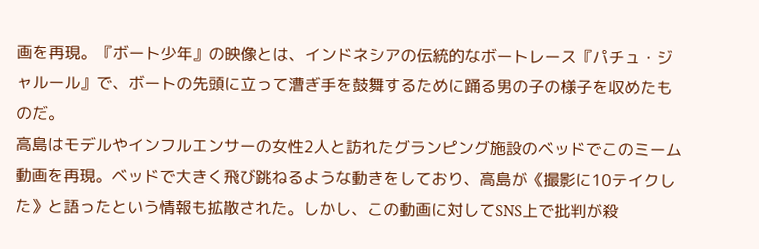画を再現。『ボート少年』の映像とは、インドネシアの伝統的なボートレース『パチュ・ジャルール』で、ボートの先頭に立って漕ぎ手を鼓舞するために踊る男の子の様子を収めたものだ。
高島はモデルやインフルエンサーの女性2人と訪れたグランピング施設のベッドでこのミーム動画を再現。ベッドで大きく飛び跳ねるような動きをしており、高島が《撮影に10テイクした》と語ったという情報も拡散された。しかし、この動画に対してSNS上で批判が殺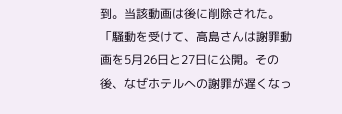到。当該動画は後に削除された。
「騒動を受けて、高島さんは謝罪動画を5月26日と27日に公開。その後、なぜホテルへの謝罪が遅くなっ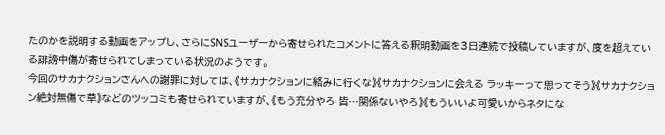たのかを説明する動画をアップし、さらにSNSユーザーから寄せられたコメントに答える釈明動画を3日連続で投稿していますが、度を超えている誹謗中傷が寄せられてしまっている状況のようです。
今回のサカナクションさんへの謝罪に対しては、《サカナクションに絡みに行くな》《サカナクションに会える ラッキーって思ってそう》《サカナクション絶対無傷で草》などのツッコミも寄せられていますが、《もう充分やろ 皆…関係ないやろ》《もういいよ可愛いからネタにな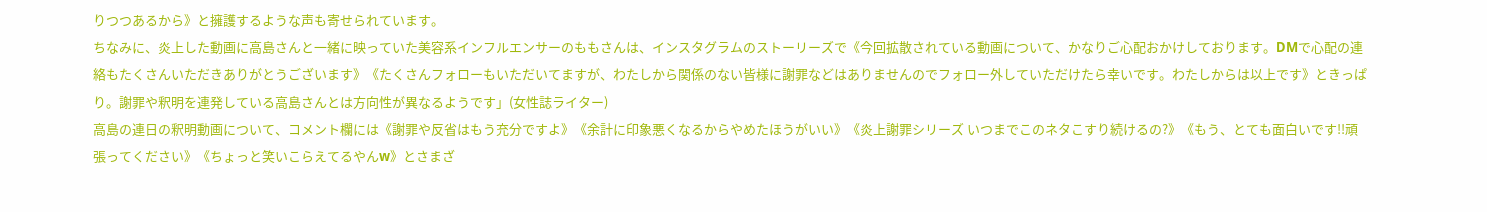りつつあるから》と擁護するような声も寄せられています。
ちなみに、炎上した動画に高島さんと一緒に映っていた美容系インフルエンサーのももさんは、インスタグラムのストーリーズで《今回拡散されている動画について、かなりご心配おかけしております。DMで心配の連絡もたくさんいただきありがとうございます》《たくさんフォローもいただいてますが、わたしから関係のない皆様に謝罪などはありませんのでフォロー外していただけたら幸いです。わたしからは以上です》ときっぱり。謝罪や釈明を連発している高島さんとは方向性が異なるようです」(女性誌ライター)
高島の連日の釈明動画について、コメント欄には《謝罪や反省はもう充分ですよ》《余計に印象悪くなるからやめたほうがいい》《炎上謝罪シリーズ いつまでこのネタこすり続けるの?》《もう、とても面白いです!!頑張ってください》《ちょっと笑いこらえてるやんw》とさまざ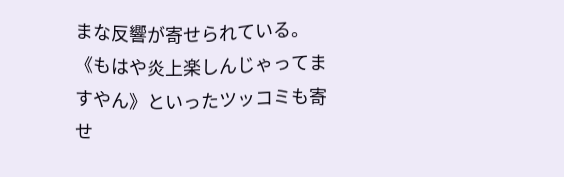まな反響が寄せられている。
《もはや炎上楽しんじゃってますやん》といったツッコミも寄せ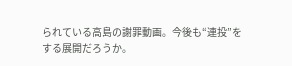られている高島の謝罪動画。今後も“連投”をする展開だろうか。